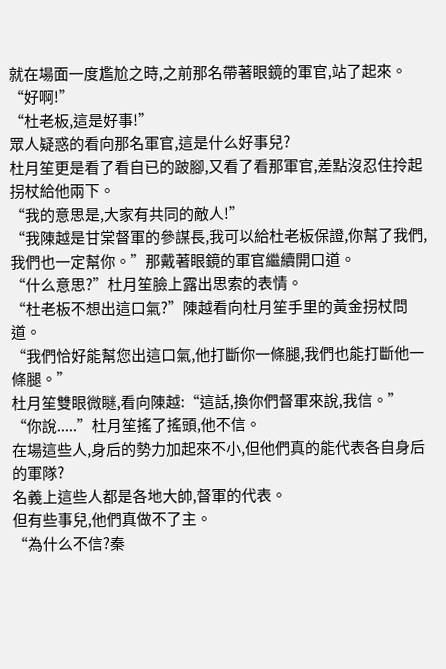就在場面一度尷尬之時,之前那名帶著眼鏡的軍官,站了起來。
“好啊!”
“杜老板,這是好事!”
眾人疑惑的看向那名軍官,這是什么好事兒?
杜月笙更是看了看自已的跛腳,又看了看那軍官,差點沒忍住拎起拐杖給他兩下。
“我的意思是,大家有共同的敵人!”
“我陳越是甘棠督軍的參謀長,我可以給杜老板保證,你幫了我們,我們也一定幫你。”那戴著眼鏡的軍官繼續開口道。
“什么意思?”杜月笙臉上露出思索的表情。
“杜老板不想出這口氣?”陳越看向杜月笙手里的黃金拐杖問道。
“我們恰好能幫您出這口氣,他打斷你一條腿,我們也能打斷他一條腿。”
杜月笙雙眼微瞇,看向陳越:“這話,換你們督軍來說,我信。”
“你說.....”杜月笙搖了搖頭,他不信。
在場這些人,身后的勢力加起來不小,但他們真的能代表各自身后的軍隊?
名義上這些人都是各地大帥,督軍的代表。
但有些事兒,他們真做不了主。
“為什么不信?秦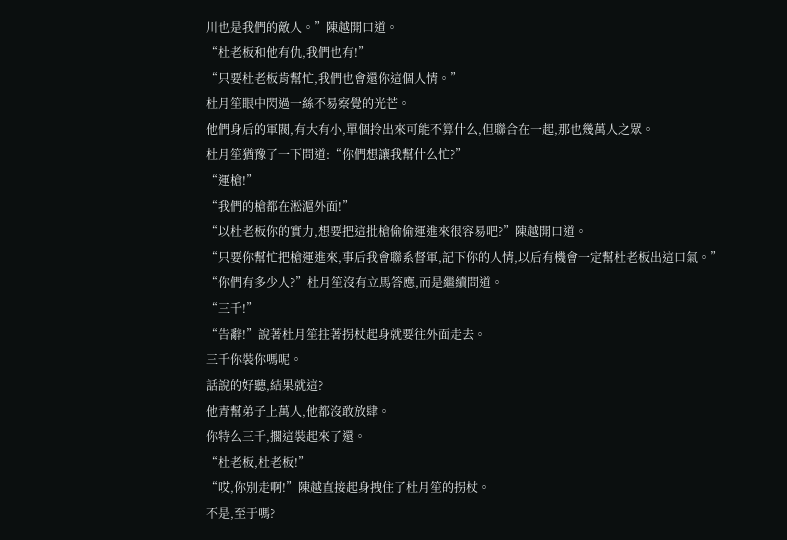川也是我們的敵人。”陳越開口道。
“杜老板和他有仇,我們也有!”
“只要杜老板肯幫忙,我們也會還你這個人情。”
杜月笙眼中閃過一絲不易察覺的光芒。
他們身后的軍閥,有大有小,單個拎出來可能不算什么,但聯合在一起,那也幾萬人之眾。
杜月笙猶豫了一下問道:“你們想讓我幫什么忙?”
“運槍!”
“我們的槍都在淞滬外面!”
“以杜老板你的實力,想要把這批槍偷偷運進來很容易吧?”陳越開口道。
“只要你幫忙把槍運進來,事后我會聯系督軍,記下你的人情,以后有機會一定幫杜老板出這口氣。”
“你們有多少人?”杜月笙沒有立馬答應,而是繼續問道。
“三千!”
“告辭!”說著杜月笙拄著拐杖起身就要往外面走去。
三千你裝你嗎呢。
話說的好聽,結果就這?
他青幫弟子上萬人,他都沒敢放肆。
你特么三千,擱這裝起來了還。
“杜老板,杜老板!”
“哎,你別走啊!”陳越直接起身拽住了杜月笙的拐杖。
不是,至于嗎?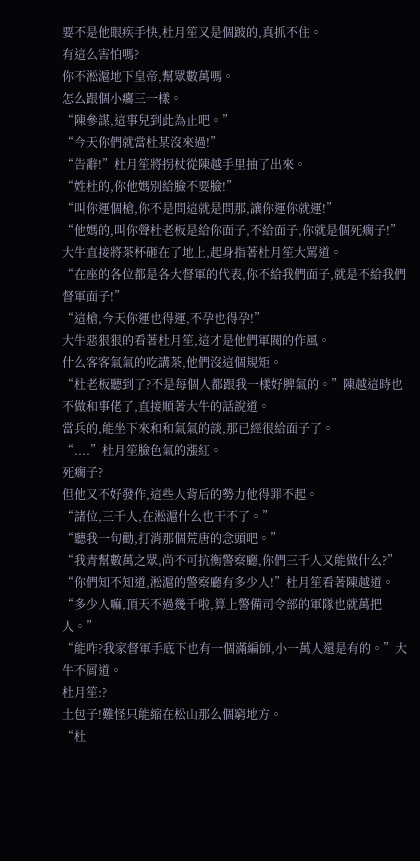要不是他眼疾手快,杜月笙又是個跛的,真抓不住。
有這么害怕嗎?
你不淞滬地下皇帝,幫眾數萬嗎。
怎么跟個小癟三一樣。
“陳參謀,這事兒到此為止吧。”
“今天你們就當杜某沒來過!”
“告辭!”杜月笙將拐杖從陳越手里抽了出來。
“姓杜的,你他媽別給臉不要臉!”
“叫你運個槍,你不是問這就是問那,讓你運你就運!”
“他媽的,叫你聲杜老板是給你面子,不給面子,你就是個死瘸子!”
大牛直接將茶杯砸在了地上,起身指著杜月笙大罵道。
“在座的各位都是各大督軍的代表,你不給我們面子,就是不給我們督軍面子!”
“這槍,今天你運也得運,不孕也得孕!”
大牛惡狠狠的看著杜月笙,這才是他們軍閥的作風。
什么客客氣氣的吃講茶,他們沒這個規矩。
“杜老板聽到了?不是每個人都跟我一樣好脾氣的。”陳越這時也不做和事佬了,直接順著大牛的話說道。
當兵的,能坐下來和和氣氣的談,那已經很給面子了。
“....”杜月笙臉色氣的漲紅。
死瘸子?
但他又不好發作,這些人背后的勢力他得罪不起。
“諸位,三千人,在淞滬什么也干不了。”
“聽我一句勸,打消那個荒唐的念頭吧。”
“我青幫數萬之眾,尚不可抗衡警察廳,你們三千人又能做什么?”
“你們知不知道,淞滬的警察廳有多少人!”杜月笙看著陳越道。
“多少人嘛,頂天不過幾千啦,算上警備司令部的軍隊也就萬把人。”
“能咋?我家督軍手底下也有一個滿編師,小一萬人還是有的。”大牛不屑道。
杜月笙:?
土包子!難怪只能縮在松山那么個窮地方。
“杜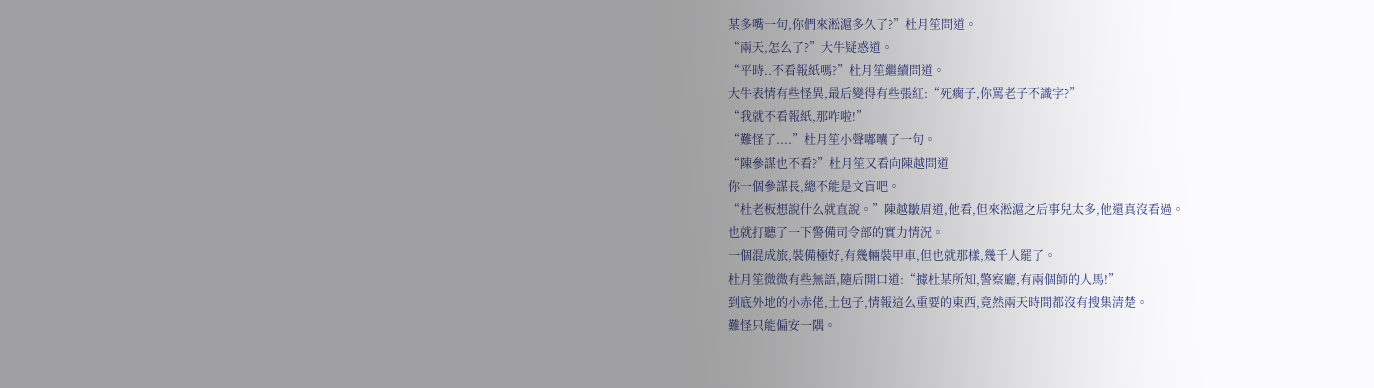某多嘴一句,你們來淞滬多久了?”杜月笙問道。
“兩天,怎么了?”大牛疑惑道。
“平時..不看報紙嗎?”杜月笙繼續問道。
大牛表情有些怪異,最后變得有些張紅:“死瘸子,你罵老子不識字?”
“我就不看報紙,那咋啦!”
“難怪了....”杜月笙小聲嘟囔了一句。
“陳參謀也不看?”杜月笙又看向陳越問道
你一個參謀長,總不能是文盲吧。
“杜老板想說什么就直說。”陳越皺眉道,他看,但來淞滬之后事兒太多,他還真沒看過。
也就打聽了一下警備司令部的實力情況。
一個混成旅,裝備極好,有幾輛裝甲車,但也就那樣,幾千人罷了。
杜月笙微微有些無語,隨后開口道:“據杜某所知,警察廳,有兩個師的人馬!”
到底外地的小赤佬,土包子,情報這么重要的東西,竟然兩天時間都沒有搜集清楚。
難怪只能偏安一隅。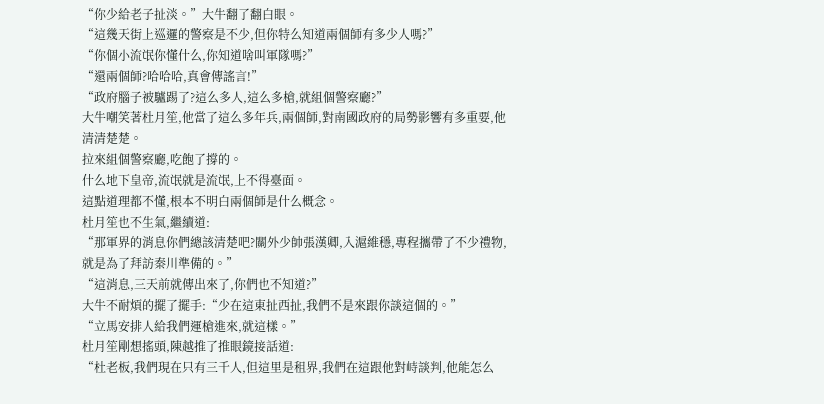“你少給老子扯淡。”大牛翻了翻白眼。
“這幾天街上巡邏的警察是不少,但你特么知道兩個師有多少人嗎?”
“你個小流氓你懂什么,你知道啥叫軍隊嗎?”
“還兩個師?哈哈哈,真會傳謠言!”
“政府腦子被驢踢了?這么多人,這么多槍,就組個警察廳?”
大牛嘲笑著杜月笙,他當了這么多年兵,兩個師,對南國政府的局勢影響有多重要,他清清楚楚。
拉來組個警察廳,吃飽了撐的。
什么地下皇帝,流氓就是流氓,上不得臺面。
這點道理都不懂,根本不明白兩個師是什么概念。
杜月笙也不生氣,繼續道:
“那軍界的消息你們總該清楚吧?關外少帥張漢卿,入滬維穩,專程攜帶了不少禮物,就是為了拜訪秦川準備的。”
“這消息,三天前就傳出來了,你們也不知道?”
大牛不耐煩的擺了擺手:“少在這東扯西扯,我們不是來跟你談這個的。”
“立馬安排人給我們運槍進來,就這樣。”
杜月笙剛想搖頭,陳越推了推眼鏡接話道:
“杜老板,我們現在只有三千人,但這里是租界,我們在這跟他對峙談判,他能怎么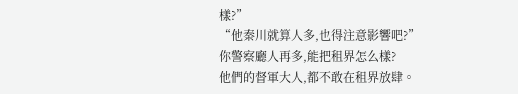樣?”
“他秦川就算人多,也得注意影響吧?”
你警察廳人再多,能把租界怎么樣?
他們的督軍大人,都不敢在租界放肆。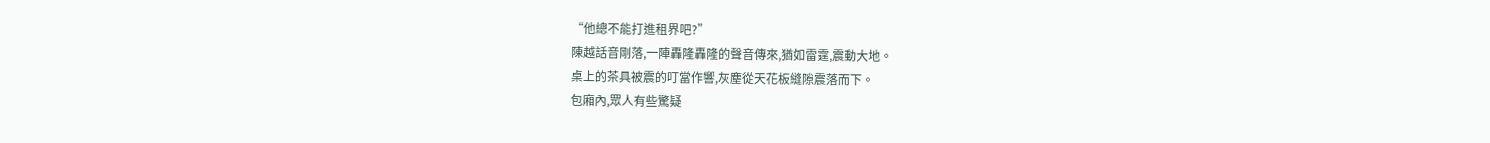“他總不能打進租界吧?”
陳越話音剛落,一陣轟隆轟隆的聲音傳來,猶如雷霆,震動大地。
桌上的茶具被震的叮當作響,灰塵從天花板縫隙震落而下。
包廂內,眾人有些驚疑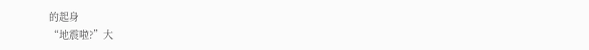的起身
“地震啦?”大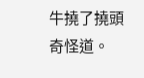牛撓了撓頭奇怪道。